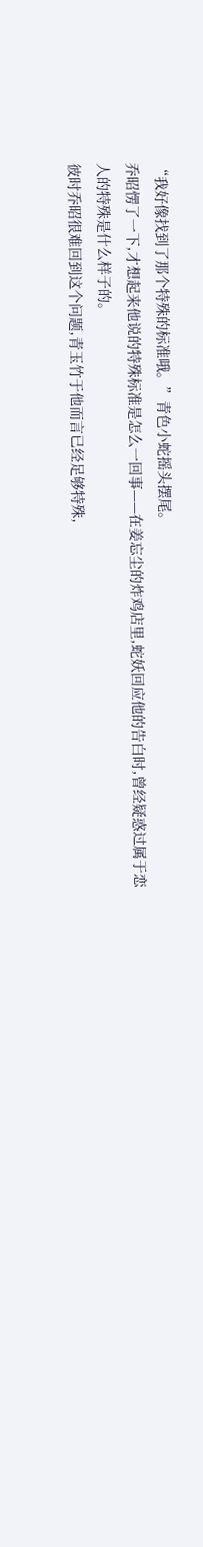“我好像找到了那个特殊的标准哦。”青色小蛇摇头摆尾。
乔昭愣了一下,才想起来他说的特殊标准是怎么一回事——在姜忘尘的炸鸡店里,蛇妖回应他的告白时,曾经疑惑过属于恋人的特殊是什么样子的。
彼时乔昭很难回到这个问题,青玉竹于他而言已经足够特殊,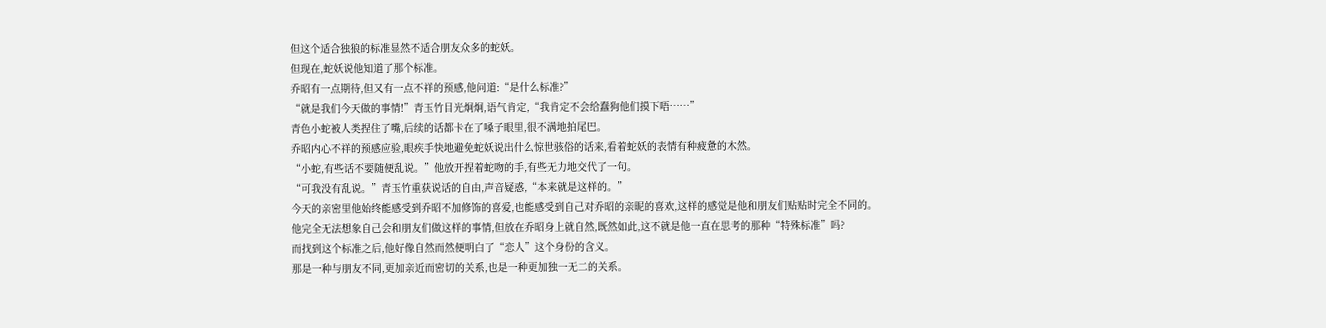但这个适合独狼的标准显然不适合朋友众多的蛇妖。
但现在,蛇妖说他知道了那个标准。
乔昭有一点期待,但又有一点不祥的预感,他问道:“是什么标准?”
“就是我们今天做的事情!”青玉竹目光炯炯,语气肯定,“我肯定不会给蠢狗他们摸下唔……”
青色小蛇被人类捏住了嘴,后续的话都卡在了嗓子眼里,很不满地拍尾巴。
乔昭内心不祥的预感应验,眼疾手快地避免蛇妖说出什么惊世骇俗的话来,看着蛇妖的表情有种疲惫的木然。
“小蛇,有些话不要随便乱说。”他放开捏着蛇吻的手,有些无力地交代了一句。
“可我没有乱说。”青玉竹重获说话的自由,声音疑惑,“本来就是这样的。”
今天的亲密里他始终能感受到乔昭不加修饰的喜爱,也能感受到自己对乔昭的亲昵的喜欢,这样的感觉是他和朋友们贴贴时完全不同的。
他完全无法想象自己会和朋友们做这样的事情,但放在乔昭身上就自然,既然如此,这不就是他一直在思考的那种“特殊标准”吗?
而找到这个标准之后,他好像自然而然便明白了“恋人”这个身份的含义。
那是一种与朋友不同,更加亲近而密切的关系,也是一种更加独一无二的关系。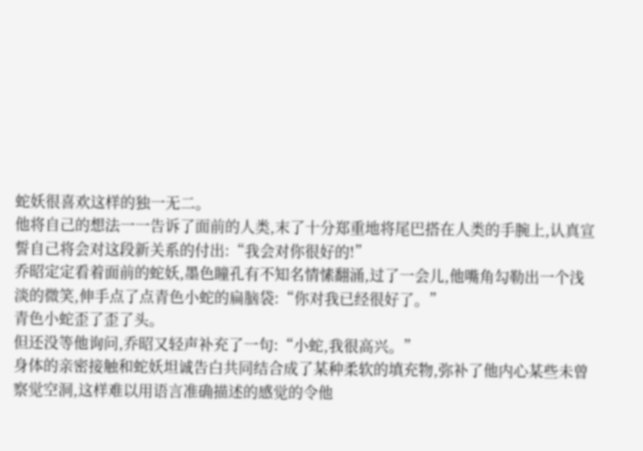蛇妖很喜欢这样的独一无二。
他将自己的想法一一告诉了面前的人类,末了十分郑重地将尾巴搭在人类的手腕上,认真宣誓自己将会对这段新关系的付出:“我会对你很好的!”
乔昭定定看着面前的蛇妖,墨色瞳孔有不知名情愫翻涌,过了一会儿,他嘴角勾勒出一个浅淡的微笑,伸手点了点青色小蛇的扁脑袋:“你对我已经很好了。”
青色小蛇歪了歪了头。
但还没等他询问,乔昭又轻声补充了一句:“小蛇,我很高兴。”
身体的亲密接触和蛇妖坦诚告白共同结合成了某种柔软的填充物,弥补了他内心某些未曾察觉空洞,这样难以用语言准确描述的感觉的令他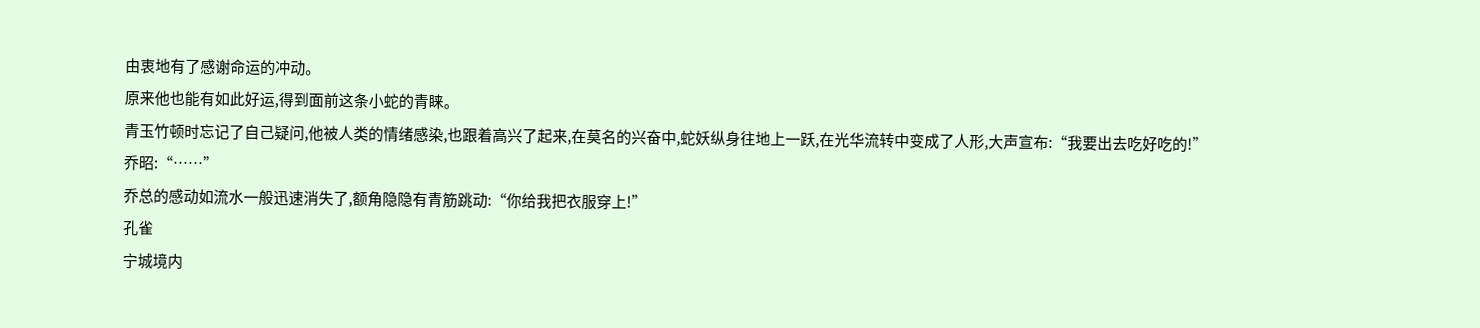由衷地有了感谢命运的冲动。
原来他也能有如此好运,得到面前这条小蛇的青睐。
青玉竹顿时忘记了自己疑问,他被人类的情绪感染,也跟着高兴了起来,在莫名的兴奋中,蛇妖纵身往地上一跃,在光华流转中变成了人形,大声宣布:“我要出去吃好吃的!”
乔昭:“……”
乔总的感动如流水一般迅速消失了,额角隐隐有青筋跳动:“你给我把衣服穿上!”
孔雀
宁城境内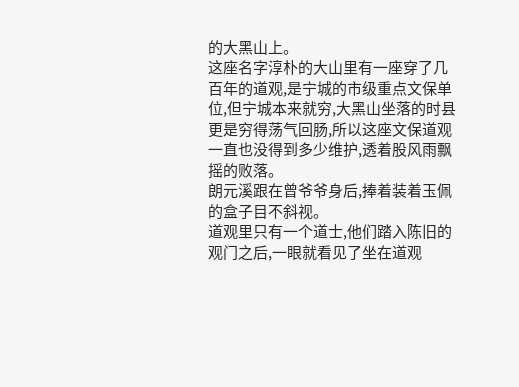的大黑山上。
这座名字淳朴的大山里有一座穿了几百年的道观,是宁城的市级重点文保单位,但宁城本来就穷,大黑山坐落的时县更是穷得荡气回肠,所以这座文保道观一直也没得到多少维护,透着股风雨飘摇的败落。
朗元溪跟在曾爷爷身后,捧着装着玉佩的盒子目不斜视。
道观里只有一个道士,他们踏入陈旧的观门之后,一眼就看见了坐在道观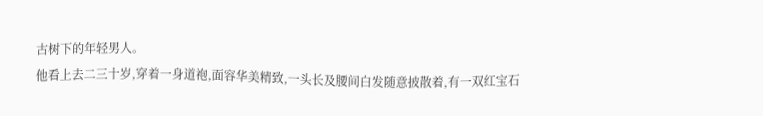古树下的年轻男人。
他看上去二三十岁,穿着一身道袍,面容华美精致,一头长及腰间白发随意披散着,有一双红宝石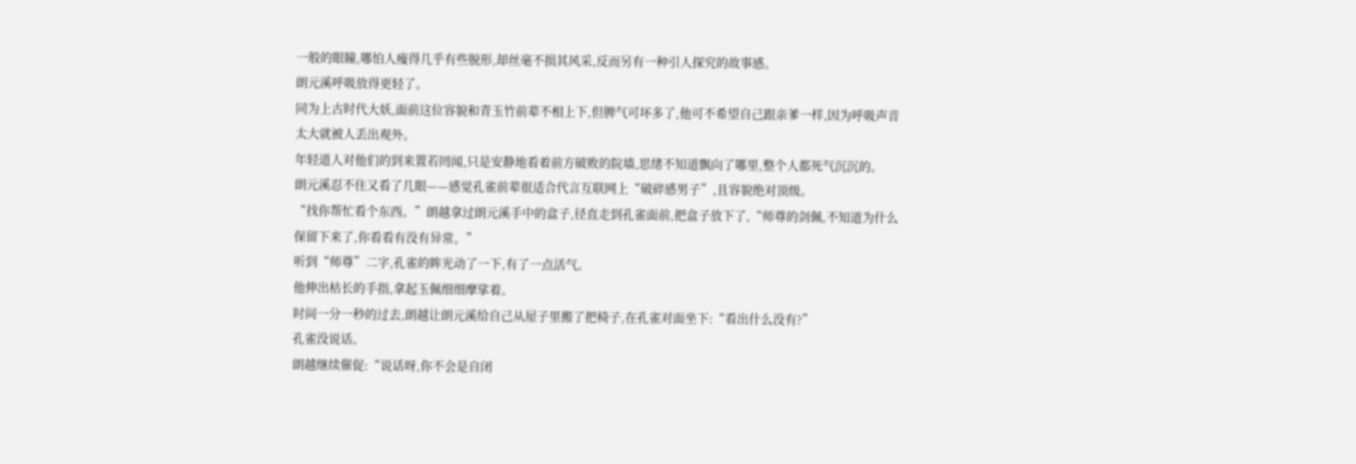一般的眼瞳,哪怕人瘦得几乎有些脱形,却丝毫不损其风采,反而另有一种引人探究的故事感。
朗元溪呼吸放得更轻了。
同为上古时代大妖,面前这位容貌和青玉竹前辈不相上下,但脾气可坏多了,他可不希望自己跟亲爹一样,因为呼吸声音太大就被人丢出观外。
年轻道人对他们的到来置若罔闻,只是安静地看着前方破败的院墙,思绪不知道飘向了哪里,整个人都死气沉沉的。
朗元溪忍不住又看了几眼——感觉孔雀前辈很适合代言互联网上“破碎感男子”,且容貌绝对顶级。
“找你帮忙看个东西。”朗越拿过朗元溪手中的盒子,径直走到孔雀面前,把盒子放下了,“师尊的剑佩,不知道为什么保留下来了,你看看有没有异常。”
听到“师尊”二字,孔雀的眸光动了一下,有了一点活气。
他伸出枯长的手指,拿起玉佩细细摩挲着。
时间一分一秒的过去,朗越让朗元溪给自己从屋子里搬了把椅子,在孔雀对面坐下:“看出什么没有?”
孔雀没说话。
朗越继续催促:“说话呀,你不会是自闭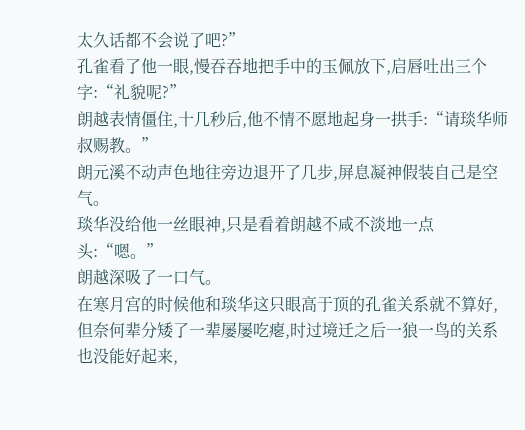太久话都不会说了吧?”
孔雀看了他一眼,慢吞吞地把手中的玉佩放下,启唇吐出三个字:“礼貌呢?”
朗越表情僵住,十几秒后,他不情不愿地起身一拱手:“请琰华师叔赐教。”
朗元溪不动声色地往旁边退开了几步,屏息凝神假装自己是空气。
琰华没给他一丝眼神,只是看着朗越不咸不淡地一点头:“嗯。”
朗越深吸了一口气。
在寒月宫的时候他和琰华这只眼高于顶的孔雀关系就不算好,但奈何辈分矮了一辈屡屡吃瘪,时过境迁之后一狼一鸟的关系也没能好起来,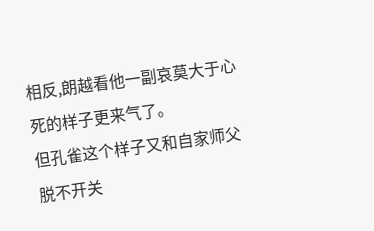相反,朗越看他一副哀莫大于心死的样子更来气了。
但孔雀这个样子又和自家师父脱不开关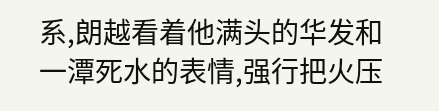系,朗越看着他满头的华发和一潭死水的表情,强行把火压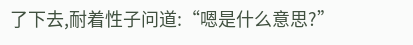了下去,耐着性子问道:“嗯是什么意思?”